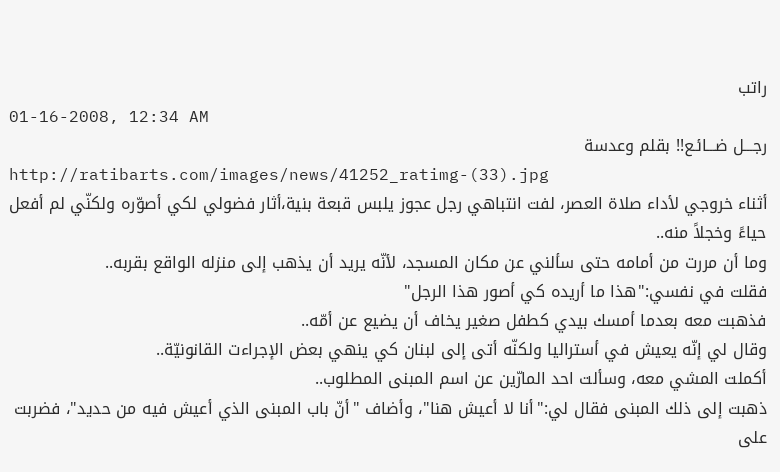راتب
01-16-2008, 12:34 AM
رجـــل ضـــائـع!! بقلم وعدسة
http://ratibarts.com/images/news/41252_ratimg-(33).jpg
أثناء خروجي لأداء صلاة العصر، لفت انتباهي رجل عجوز يلبس قبعة بنية،أثار فضولي لكي أصوّره ولكنّي لم أفعل حياءً وخجلاً منه..
وما أن مررت من أمامه حتى سألني عن مكان المسجد، لأنّه يريد أن يذهب إلى منزله الواقع بقربه..
فقلت في نفسي:"هذا ما أريده كي أصور هذا الرجل"
فذهبت معه بعدما أمسك بيدي كطفل صغير يخاف أن يضيع عن أمّه..
وقال لي إنّه يعيش في أستراليا ولكنّه أتى إلى لبنان كي ينهي بعض الإجراءت القانونيّة..
أكملت المشي معه، وسألت احد المارّين عن اسم المبنى المطلوب..
ذهبت إلى ذلك المبنى فقال لي:"أنا لا أعيش هنا"، وأضاف "أنّ باب المبنى الذي أعيش فيه من حديد"، فضربت على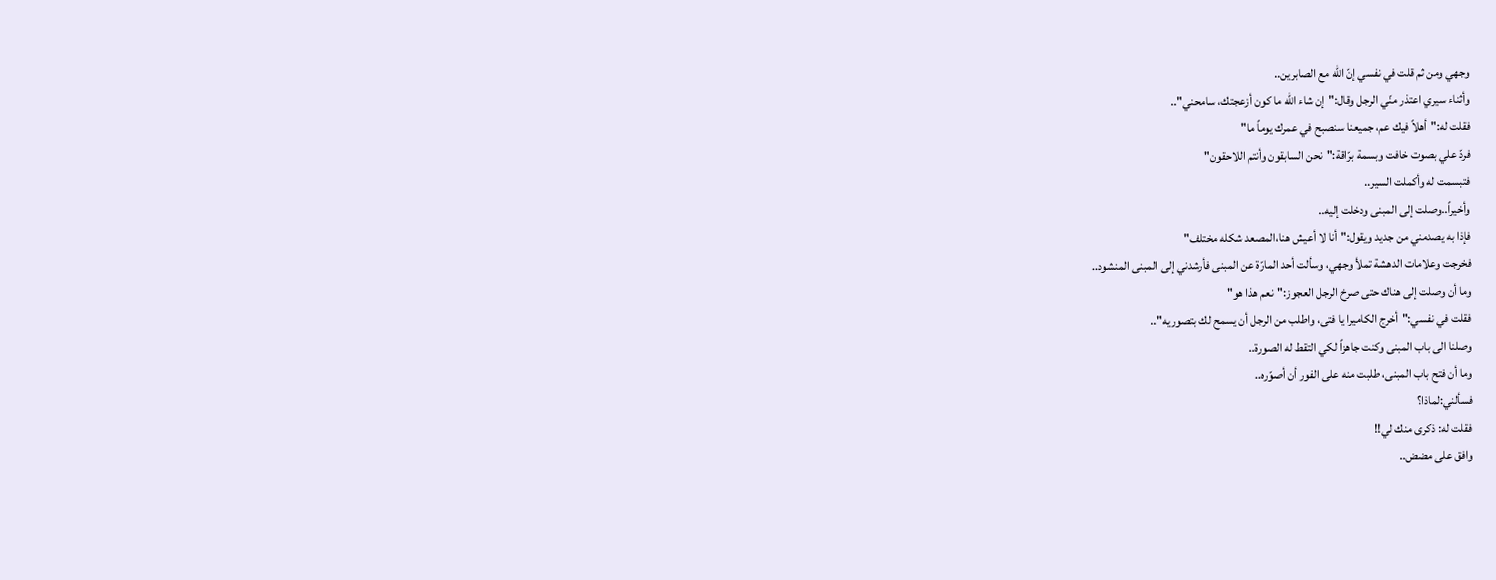وجهي ومن ثم قلت في نفسي إنّ الله مع الصابرين..
وأثناء سيري اعتذر منّي الرجل وقال:"إن شاء الله ما كون أزعجتك، سامحني"..
فقلت له:"أهلاً فيك عم، جميعنا سنصبح في عمرك يوماً ما"
فردّ علي بصوت خافت وبسمة برّاقة:"نحن السابقون وأنتم اللاحقون"
فتبسمت له وأكملت السير..
وأخيراً..وصلت إلى المبنى ودخلت إليه..
فإذا به يصدمني من جديد ويقول:"أنا لا أعيش هنا،المصعد شكله مختلف"
فخرجت وعلامات الدهشة تملأ وجهي، وسألت أحد المارّة عن المبنى فأرشدني إلى المبنى المنشود..
وما أن وصلت إلى هناك حتى صرخ الرجل العجوز:"نعم هذا هو"
فقلت في نفسي:"أخرج الكاميرا يا فتى، واطلب من الرجل أن يسمح لك بتصوريه"..
وصلنا الى باب المبنى وكنت جاهزاً لكي التقط له الصورة..
وما أن فتح باب المبنى، طلبت منه على الفور أن أصوّره..
فسألني:لماذا؟
فقلت له: ذكرى منك لي!!
وافق على مضض..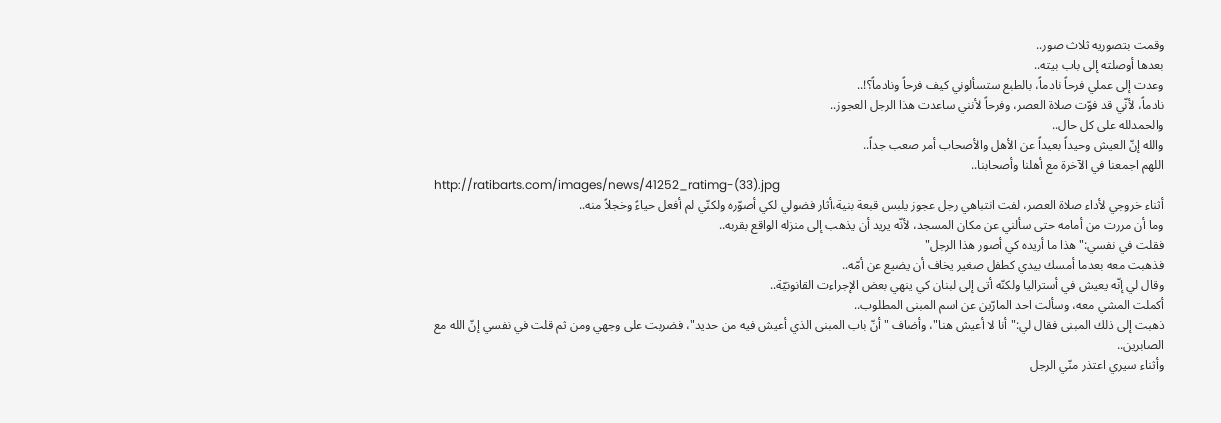وقمت بتصوريه ثلاث صور..
بعدها أوصلته إلى باب بيته..
وعدت إلى عملي فرحاً نادماً، بالطبع ستسألوني كيف فرحاً ونادماً؟!..
نادماً، لأنّي قد فوّت صلاة العصر، وفرحاً لأنني ساعدت هذا الرجل العجوز..
والحمدلله على كل حال..
والله إنّ العيش وحيداً بعيداً عن الأهل والأصحاب أمر صعب جداً..
اللهم اجمعنا في الآخرة مع أهلنا وأصحابنا..
http://ratibarts.com/images/news/41252_ratimg-(33).jpg
أثناء خروجي لأداء صلاة العصر، لفت انتباهي رجل عجوز يلبس قبعة بنية،أثار فضولي لكي أصوّره ولكنّي لم أفعل حياءً وخجلاً منه..
وما أن مررت من أمامه حتى سألني عن مكان المسجد، لأنّه يريد أن يذهب إلى منزله الواقع بقربه..
فقلت في نفسي:"هذا ما أريده كي أصور هذا الرجل"
فذهبت معه بعدما أمسك بيدي كطفل صغير يخاف أن يضيع عن أمّه..
وقال لي إنّه يعيش في أستراليا ولكنّه أتى إلى لبنان كي ينهي بعض الإجراءت القانونيّة..
أكملت المشي معه، وسألت احد المارّين عن اسم المبنى المطلوب..
ذهبت إلى ذلك المبنى فقال لي:"أنا لا أعيش هنا"، وأضاف "أنّ باب المبنى الذي أعيش فيه من حديد"، فضربت على وجهي ومن ثم قلت في نفسي إنّ الله مع الصابرين..
وأثناء سيري اعتذر منّي الرجل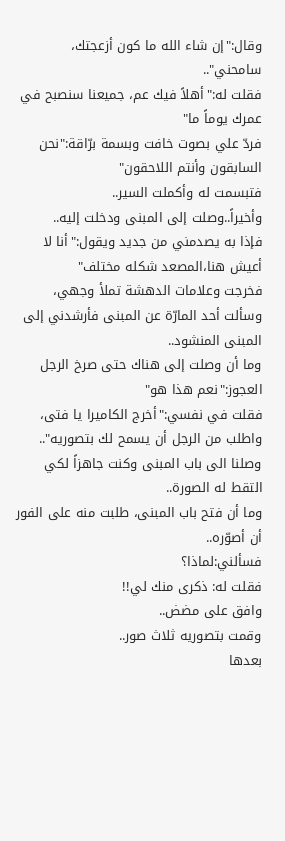وقال:"إن شاء الله ما كون أزعجتك، سامحني"..
فقلت له:"أهلاً فيك عم، جميعنا سنصبح في عمرك يوماً ما"
فردّ علي بصوت خافت وبسمة برّاقة:"نحن السابقون وأنتم اللاحقون"
فتبسمت له وأكملت السير..
وأخيراً..وصلت إلى المبنى ودخلت إليه..
فإذا به يصدمني من جديد ويقول:"أنا لا أعيش هنا،المصعد شكله مختلف"
فخرجت وعلامات الدهشة تملأ وجهي، وسألت أحد المارّة عن المبنى فأرشدني إلى المبنى المنشود..
وما أن وصلت إلى هناك حتى صرخ الرجل العجوز:"نعم هذا هو"
فقلت في نفسي:"أخرج الكاميرا يا فتى، واطلب من الرجل أن يسمح لك بتصوريه"..
وصلنا الى باب المبنى وكنت جاهزاً لكي التقط له الصورة..
وما أن فتح باب المبنى، طلبت منه على الفور أن أصوّره..
فسألني:لماذا؟
فقلت له: ذكرى منك لي!!
وافق على مضض..
وقمت بتصوريه ثلاث صور..
بعدها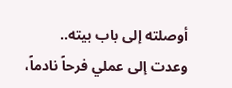أوصلته إلى باب بيته..
وعدت إلى عملي فرحاً نادماً،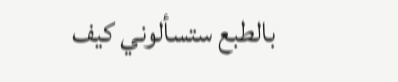بالطبع ستسألوني كيف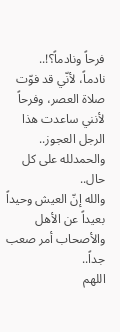فرحاً ونادماً؟!..
نادماً، لأنّي قد فوّت صلاة العصر، وفرحاً لأنني ساعدت هذا الرجل العجوز..
والحمدلله على كل حال..
والله إنّ العيش وحيداً بعيداً عن الأهل والأصحاب أمر صعب جداً..
اللهم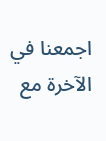اجمعنا في الآخرة مع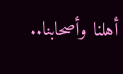أهلنا وأصحابنا..